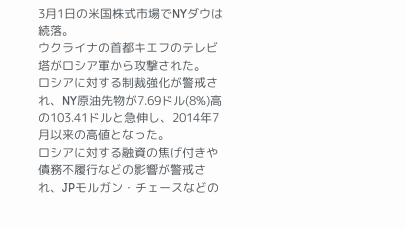3月1日の米国株式市場でNYダウは続落。
ウクライナの首都キエフのテレビ塔がロシア軍から攻撃された。
ロシアに対する制裁強化が警戒され、NY原油先物が7.69ドル(8%)高の103.41ドルと急伸し、2014年7月以来の高値となった。
ロシアに対する融資の焦げ付きや債務不履行などの影響が警戒され、JPモルガン・チェースなどの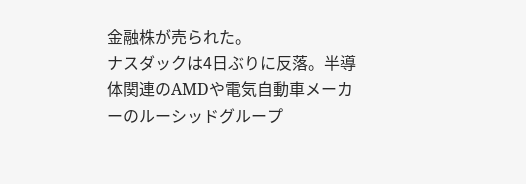金融株が売られた。
ナスダックは4日ぶりに反落。半導体関連のAMDや電気自動車メーカーのルーシッドグループ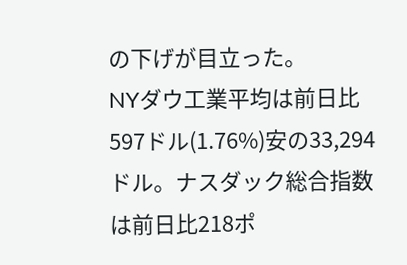の下げが目立った。
NYダウ工業平均は前日比597ドル(1.76%)安の33,294ドル。ナスダック総合指数は前日比218ポ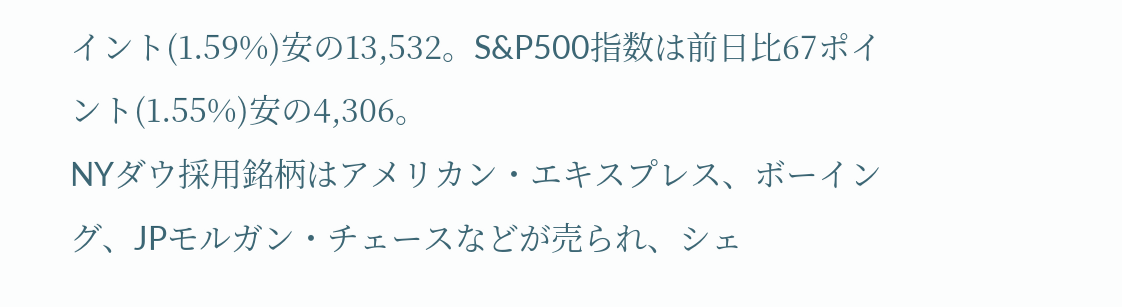イント(1.59%)安の13,532。S&P500指数は前日比67ポイント(1.55%)安の4,306。
NYダウ採用銘柄はアメリカン・エキスプレス、ボーイング、JPモルガン・チェースなどが売られ、シェ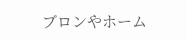ブロンやホーム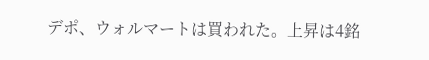デポ、ウォルマートは買われた。上昇は4銘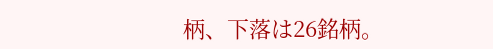柄、下落は26銘柄。